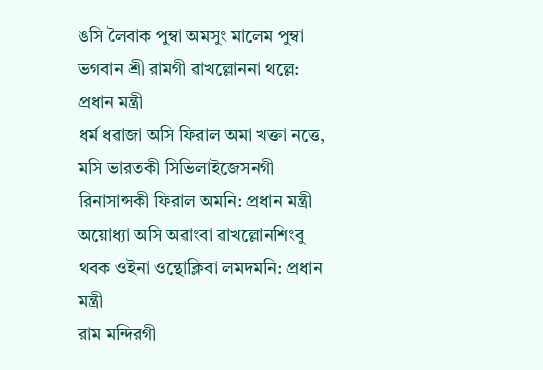ঙসি লৈবাক পুম্বা অমসুং মালেম পুম্বা ভগবান শ্রী রামগী ৱাখল্লোননা থল্লে: প্রধান মন্ত্রী
ধর্ম ধৱাজা অসি ফিরাল অমা খক্তা নত্তে, মসি ভারতকী সিভিলাইজেসনগী রিনাসান্সকী ফিরাল অমনি: প্রধান মন্ত্রী
অয়োধ্যা অসি অৱাংবা ৱাখল্লোনশিংবু থবক ওইনা ওন্থোক্লিবা লমদমনি: প্রধান মন্ত্রী
রাম মন্দিরগী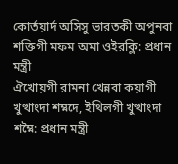কোর্তয়ার্দ অসিসু ভারতকী অপুনবা শক্তিগী মফম অমা ওইরক্লি: প্রধান মন্ত্রী
ঐখোয়গী রামনা খেন্নবা কয়াগী খুত্থাংদা শম্নদে, ইথিলগী খুত্থাংদা শম্নৈ: প্রধান মন্ত্রী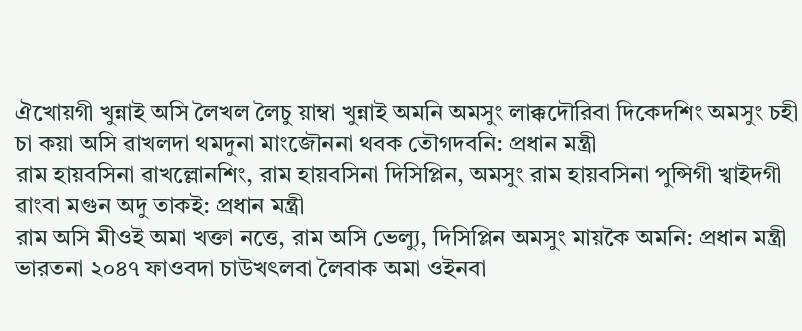ঐখোয়গী খুন্নাই অসি লৈখল লৈচু য়াম্বা খুন্নাই অমনি অমসুং লাক্কদৌরিবা দিকেদশিং অমসুং চহী চা কয়া অসি ৱাখলদা থমদুনা মাংজৌননা থবক তৌগদবনি: প্রধান মন্ত্রী
রাম হায়বসিনা ৱাখল্লোনশিং, রাম হায়বসিনা দিসিপ্লিন, অমসুং রাম হায়বসিনা পুন্সিগী খ্বাইদগী ৱাংবা মগুন অদু তাকই: প্রধান মন্ত্রী
রাম অসি মীওই অমা খক্তা নত্তে, রাম অসি ভেল্যু, দিসিপ্লিন অমসুং মায়কৈ অমনি: প্রধান মন্ত্রী
ভারতনা ২০৪৭ ফাওবদা চাউখৎলবা লৈবাক অমা ওইনবা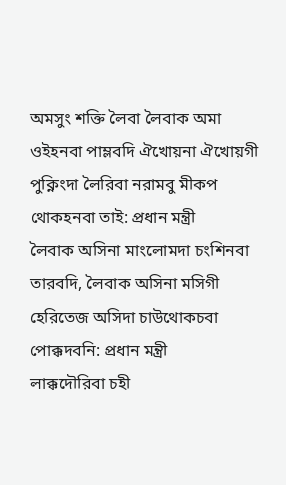অমসুং শক্তি লৈবা লৈবাক অমা ওইহনবা পাম্লবদি ঐখোয়না ঐখোয়গী পুক্নিংদা লৈরিবা নরামবু মীকপ থোকহনবা তাই: প্রধান মন্ত্রী
লৈবাক অসিনা মাংলোমদা চংশিনবা তারবদি, লৈবাক অসিনা মসিগী হেরিতেজ অসিদা চাউথোকচবা পোক্কদবনি: প্রধান মন্ত্রী
লাক্কদৌরিবা চহী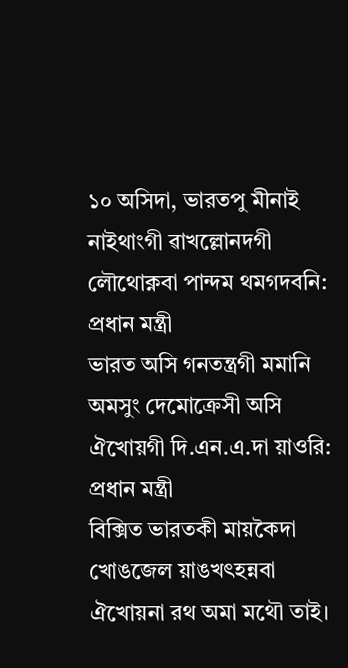১০ অসিদা, ভারতপু মীনাই নাইথাংগী ৱাখল্লোনদগী লৌথোক্নবা পান্দম থমগদবনি: প্রধান মন্ত্রী
ভারত অসি গনতন্ত্রগী মমানি অমসুং দেমোক্রেসী অসি ঐখোয়গী দি.এন.এ.দা য়াওরি: প্রধান মন্ত্রী
বিক্সিত ভারতকী মায়কৈদা খোঙজেল য়াঙখৎহন্নবা ঐখোয়না রথ অমা মথৌ তাই।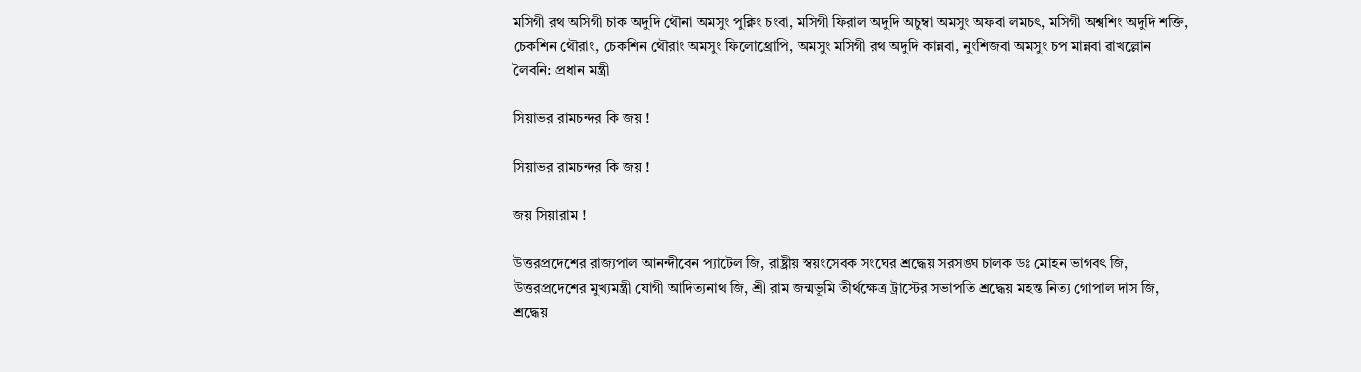মসিগী রথ অসিগী চাক অদুদি থৌনা অমসুং পুক্নিং চংবা, মসিগী ফিরাল অদুদি অচুম্বা অমসুং অফবা লমচৎ, মসিগী অশ্বশিং অদুদি শক্তি, চেকশিন থৌরাং, চেকশিন থৌরাং অমসুং ফিলোথ্রোপি, অমসুং মসিগী রথ অদুদি কান্নবা, নুংশিজবা অমসুং চপ মান্নবা ৱাখল্লোন লৈবনি: প্রধান মন্ত্রী

সিয়াভর রামচন্দর কি জয় !

সিয়াভর রামচন্দর কি জয় !

জয় সিয়ারাম !

উত্তরপ্রদেশের রাজ্যপাল আনন্দীবেন প্যাটেল জি, রাষ্ট্রীয় স্বয়ংসেবক সংঘের শ্রদ্ধেয় সরসঙ্ঘ চালক ডঃ মোহন ভাগবৎ জি, উত্তরপ্রদেশের মুখ্যমন্ত্রী যোগী আদিত্যনাথ জি, শ্রী রাম জন্মভূমি তীর্থক্ষেত্র ট্রাস্টের সভাপতি শ্রদ্ধেয় মহন্ত নিত্য গোপাল দাস জি, শ্রদ্ধেয়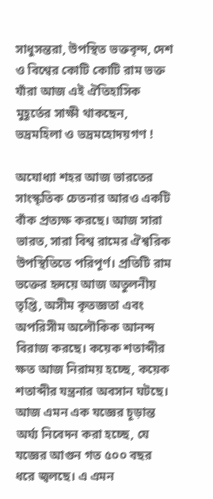সাধুসন্তরা, উপস্থিত ভক্তবৃন্দ, দেশ ও বিশ্বের কোটি কোটি রাম ভক্ত যাঁরা আজ এই ঐতিহাসিক মুহূর্তের সাক্ষী থাকছেন, ভদ্রমহিলা ও ভদ্রমহোদয়গণ !

অযোধ্যা শহর আজ ভারতের সাংস্কৃতিক চেতনার আরও একটি বাঁক প্রত্যক্ষ করছে। আজ সারা ভারত, সারা বিশ্ব রামের ঐশ্বরিক উপস্থিতিতে পরিপূর্ণ। প্রতিটি রাম ভক্তের হৃদয়ে আজ অতুলনীয় তৃপ্তি, অসীম কৃতজ্ঞতা এবং অপরিসীম অলৌকিক আনন্দ বিরাজ করছে। কয়েক শতাব্দীর ক্ষত আজ নিরাময় হচ্ছে, কয়েক শতাব্দীর যন্ত্রনার অবসান ঘটছে। আজ এমন এক যজ্ঞের চূড়ান্ত অর্ঘ্য নিবেদন করা হচ্ছে, যে যজ্ঞের আগুন গত ৫০০ বছর ধরে জ্বলছে। এ এমন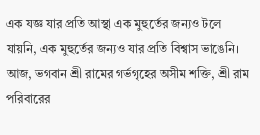এক যজ্ঞ যার প্রতি আস্থা এক মুহুর্তের জন্যও টলে যায়নি, এক মুহুর্তের জন্যও যার প্রতি বিশ্বাস ভাঙেনি। আজ, ভগবান শ্রী রামের গর্ভগৃহের অসীম শক্তি, শ্রী রাম পরিবারের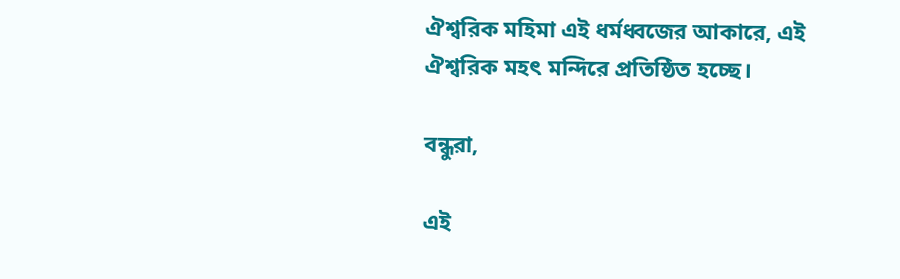ঐশ্বরিক মহিমা এই ধর্মধ্বজের আকারে, এই ঐশ্বরিক মহৎ মন্দিরে প্রতিষ্ঠিত হচ্ছে।

বন্ধুরা,

এই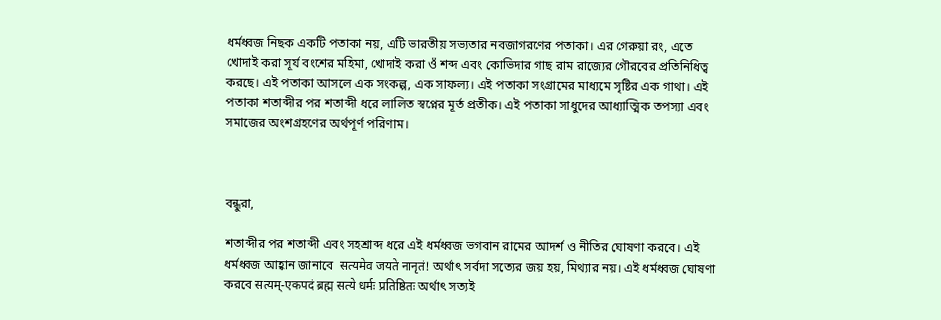ধর্মধ্বজ নিছক একটি পতাকা নয়, এটি ভারতীয় সভ্যতার নবজাগরণের পতাকা। এর গেরুয়া রং, এতে খোদাই করা সূর্য বংশের মহিমা, খোদাই করা ওঁ শব্দ এবং কোভিদার গাছ রাম রাজ্যের গৌরবের প্রতিনিধিত্ব করছে। এই পতাকা আসলে এক সংকল্প, এক সাফল্য। এই পতাকা সংগ্রামের মাধ্যমে সৃষ্টির এক গাথা। এই পতাকা শতাব্দীর পর শতাব্দী ধরে লালিত স্বপ্নের মূর্ত প্রতীক। এই পতাকা সাধুদের আধ্যাত্মিক তপস্যা এবং সমাজের অংশগ্রহণের অর্থপূর্ণ পরিণাম।



বন্ধুরা,

শতাব্দীর পর শতাব্দী এবং সহশ্রাব্দ ধরে এই ধর্মধ্বজ ভগবান রামের আদর্শ ও নীতির ঘোষণা করবে। এই ধর্মধ্বজ আহ্বান জানাবে  सत्यमेव जयते नानृतं! অর্থাৎ সর্বদা সত্যের জয় হয়, মিথ্যার নয়। এই ধর্মধ্বজ ঘোষণা করবে सत्यम्-एकपदं ब्रह्म सत्ये धर्मः प्रतिष्ठितः অর্থাৎ সত্যই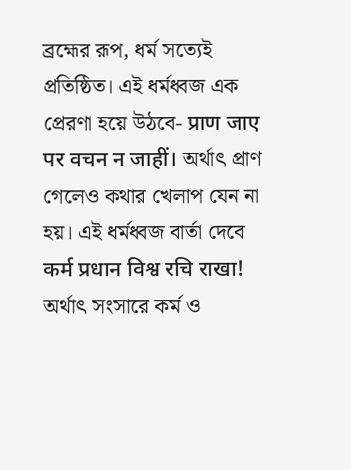ব্রহ্মের রূপ, ধর্ম সত্যেই প্রতিষ্ঠিত। এই ধর্মধ্বজ এক প্রেরণা হয়ে উঠবে- प्राण जाए पर वचन न जाहीं। অর্থাৎ প্রাণ গেলেও কথার খেলাপ যেন না হয়। এই ধর্মধ্বজ বার্তা দেবে  कर्म प्रधान विश्व रचि राखा! অর্থাৎ সংসারে কর্ম ও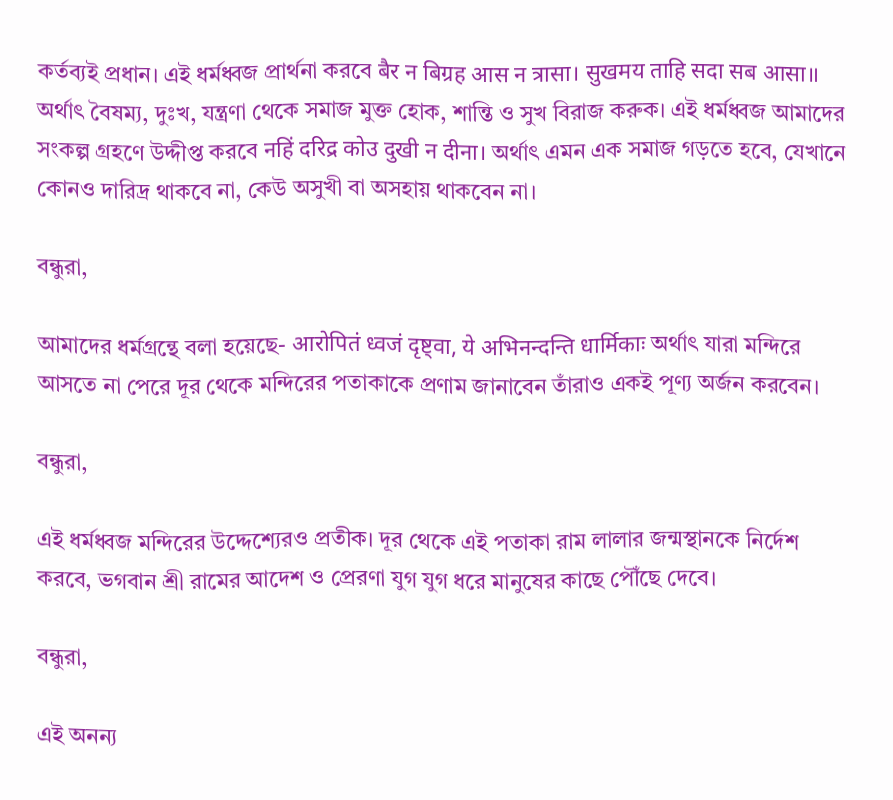কর্তব্যই প্রধান। এই ধর্মধ্বজ প্রার্থনা করবে बैर न बिग्रह आस न त्रासा। सुखमय ताहि सदा सब आसा॥  অর্থাৎ বৈষম্য, দুঃখ, যন্ত্রণা থেকে সমাজ মুক্ত হোক, শান্তি ও সুখ বিরাজ করুক। এই ধর্মধ্বজ আমাদের সংকল্প গ্রহণে উদ্দীপ্ত করবে नहिं दरिद्र कोउ दुखी न दीना। অর্থাৎ এমন এক সমাজ গড়তে হবে, যেখানে কোনও দারিদ্র থাকবে না, কেউ অসুখী বা অসহায় থাকবেন না।

বন্ধুরা,

আমাদের ধর্মগ্রন্থে বলা হয়েছে- आरोपितं ध्वजं दृष्ट्वा, ये अभिनन्दन्ति धार्मिकाः অর্থাৎ যারা মন্দিরে আসতে না পেরে দূর থেকে মন্দিরের পতাকাকে প্রণাম জানাবেন তাঁরাও একই পূণ্য অর্জন করবেন।

বন্ধুরা,

এই ধর্মধ্বজ মন্দিরের উদ্দেশ্যেরও প্রতীক। দূর থেকে এই পতাকা রাম লালার জন্মস্থানকে নির্দেশ করবে, ভগবান শ্রী রামের আদেশ ও প্রেরণা যুগ যুগ ধরে মানুষের কাছে পৌঁছে দেবে।

বন্ধুরা,

এই অনন্য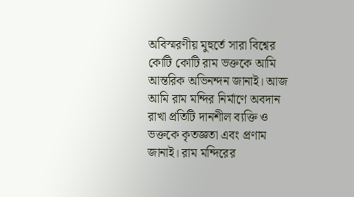অবিস্মরণীয় মুহুর্তে সারা বিশ্বের কোটি কোটি রাম ভক্তকে আমি আন্তরিক অভিনন্দন জানাই। আজ আমি রাম মন্দির নির্মাণে অবদান রাখা প্রতিটি দানশীল ব্যক্তি ও ভক্তকে কৃতজ্ঞতা এবং প্রণাম জানাই। রাম মন্দিরের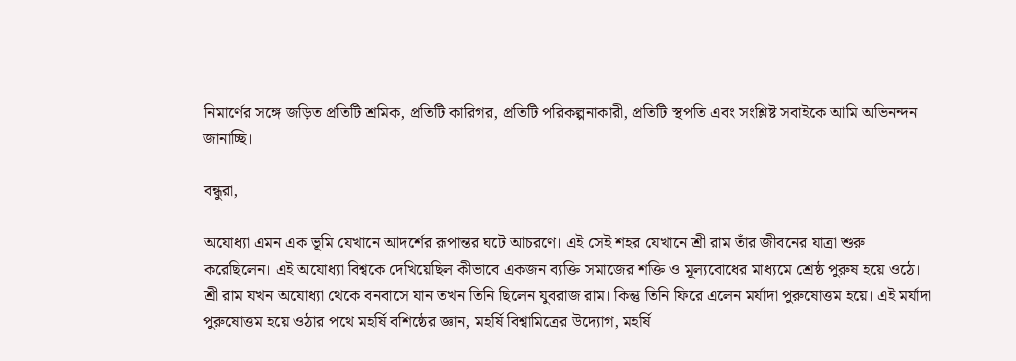নিমার্ণের সঙ্গে জড়িত প্রতিটি শ্রমিক, প্রতিটি কারিগর, প্রতিটি পরিকল্পনাকারী, প্রতিটি স্থপতি এবং সংশ্লিষ্ট সবাইকে আমি অভিনন্দন জানাচ্ছি।

বন্ধুরা,

অযোধ্যা এমন এক ভূমি যেখানে আদর্শের রূপান্তর ঘটে আচরণে। এই সেই শহর যেখানে শ্রী রাম তাঁর জীবনের যাত্রা শুরু করেছিলেন। এই অযোধ্যা বিশ্বকে দেখিয়েছিল কীভাবে একজন ব্যক্তি সমাজের শক্তি ও মূল্যবোধের মাধ্যমে শ্রেষ্ঠ পুরুষ হয়ে ওঠে। শ্রী রাম যখন অযোধ্যা থেকে বনবাসে যান তখন তিনি ছিলেন যুবরাজ রাম। কিন্তু তিনি ফিরে এলেন মর্যাদা পুরুষোত্তম হয়ে। এই মর্যাদা পুরুষোত্তম হয়ে ওঠার পথে মহর্ষি বশিষ্ঠের জ্ঞান, মহর্ষি বিশ্বামিত্রের উদ্যোগ, মহর্ষি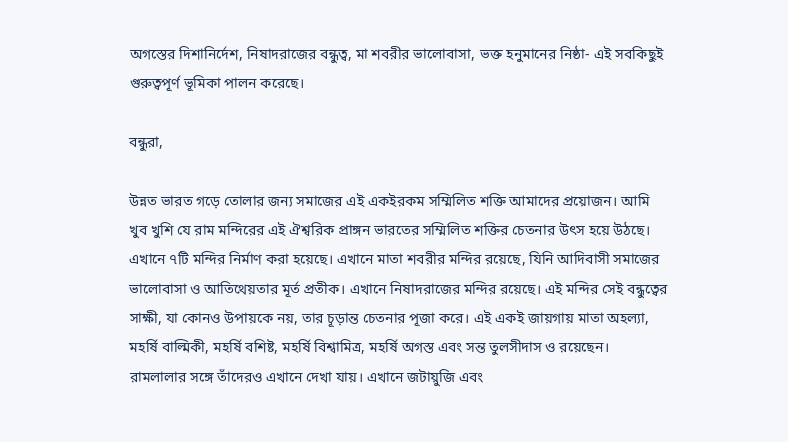অগস্তের দিশানির্দেশ, নিষাদরাজের বন্ধুত্ব, মা শবরীর ভালোবাসা, ভক্ত হনুমানের নিষ্ঠা- এই সবকিছুই গুরুত্বপূর্ণ ভূমিকা পালন করেছে।

বন্ধুরা,

উন্নত ভারত গড়ে তোলার জন্য সমাজের এই একইরকম সম্মিলিত শক্তি আমাদের প্রয়োজন। আমি খুব খুশি যে রাম মন্দিরের এই ঐশ্বরিক প্রাঙ্গন ভারতের সম্মিলিত শক্তির চেতনার উৎস হয়ে উঠছে। এখানে ৭টি মন্দির নির্মাণ করা হয়েছে। এখানে মাতা শবরীর মন্দির রয়েছে, যিনি আদিবাসী সমাজের ভালোবাসা ও আতিথেয়তার মূর্ত প্রতীক। এখানে নিষাদরাজের মন্দির রয়েছে। এই মন্দির সেই বন্ধুত্বের সাক্ষী, যা কোনও উপায়কে নয়, তার চূড়ান্ত চেতনার পূজা করে। এই একই জায়গায় মাতা অহল্যা, মহর্ষি বাল্মিকী, মহর্ষি বশিষ্ট, মহর্ষি বিশ্বামিত্র, মহর্ষি অগস্ত এবং সন্ত তুলসীদাস ও রয়েছেন। রামলালার সঙ্গে তাঁদেরও এখানে দেখা যায়। এখানে জটায়ুজি এবং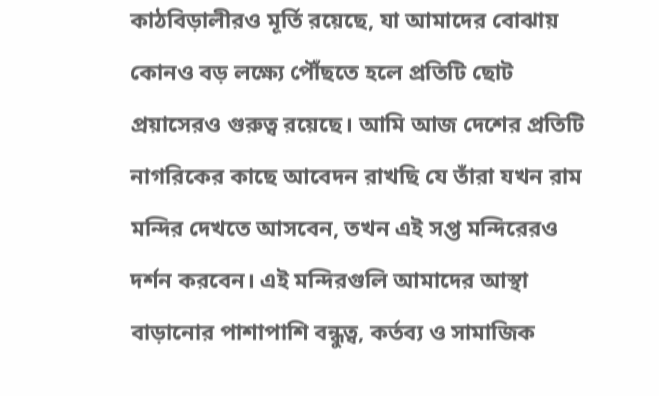কাঠবিড়ালীরও মূর্তি রয়েছে, যা আমাদের বোঝায় কোনও বড় লক্ষ্যে পৌঁছতে হলে প্রতিটি ছোট প্রয়াসেরও গুরুত্ব রয়েছে। আমি আজ দেশের প্রতিটি নাগরিকের কাছে আবেদন রাখছি যে তাঁরা যখন রাম মন্দির দেখতে আসবেন, তখন এই সপ্ত মন্দিরেরও দর্শন করবেন। এই মন্দিরগুলি আমাদের আস্থা বাড়ানোর পাশাপাশি বন্ধুত্ব, কর্তব্য ও সামাজিক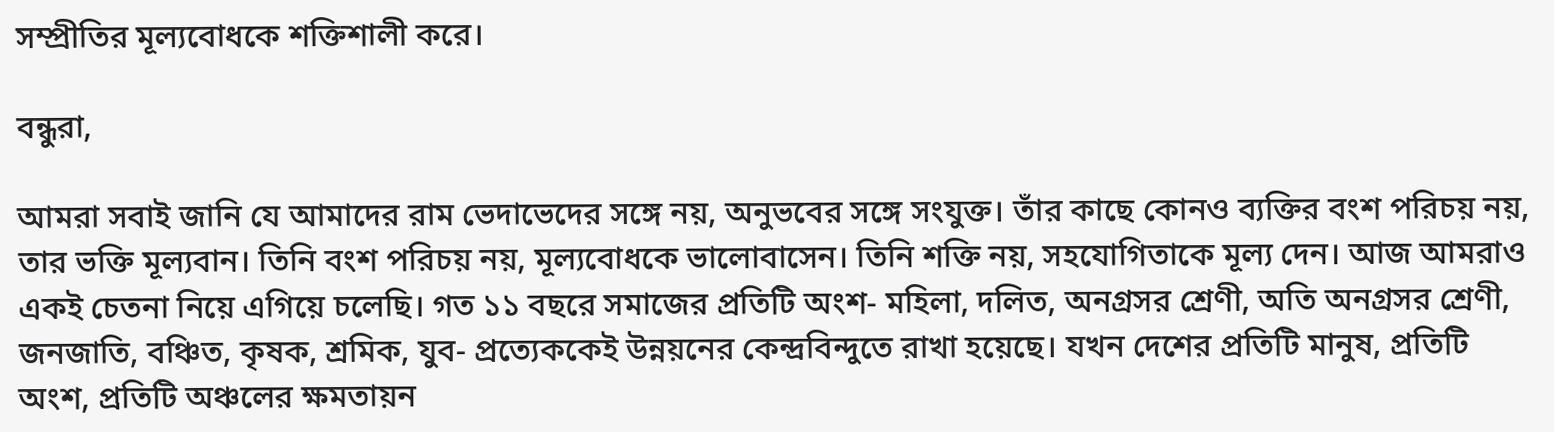সম্প্রীতির মূল্যবোধকে শক্তিশালী করে।

বন্ধুরা,

আমরা সবাই জানি যে আমাদের রাম ভেদাভেদের সঙ্গে নয়, অনুভবের সঙ্গে সংযুক্ত। তাঁর কাছে কোনও ব্যক্তির বংশ পরিচয় নয়, তার ভক্তি মূল্যবান। তিনি বংশ পরিচয় নয়, মূল্যবোধকে ভালোবাসেন। তিনি শক্তি নয়, সহযোগিতাকে মূল্য দেন। আজ আমরাও একই চেতনা নিয়ে এগিয়ে চলেছি। গত ১১ বছরে সমাজের প্রতিটি অংশ- মহিলা, দলিত, অনগ্রসর শ্রেণী, অতি অনগ্রসর শ্রেণী, জনজাতি, বঞ্চিত, কৃষক, শ্রমিক, যুব- প্রত্যেককেই উন্নয়নের কেন্দ্রবিন্দুতে রাখা হয়েছে। যখন দেশের প্রতিটি মানুষ, প্রতিটি অংশ, প্রতিটি অঞ্চলের ক্ষমতায়ন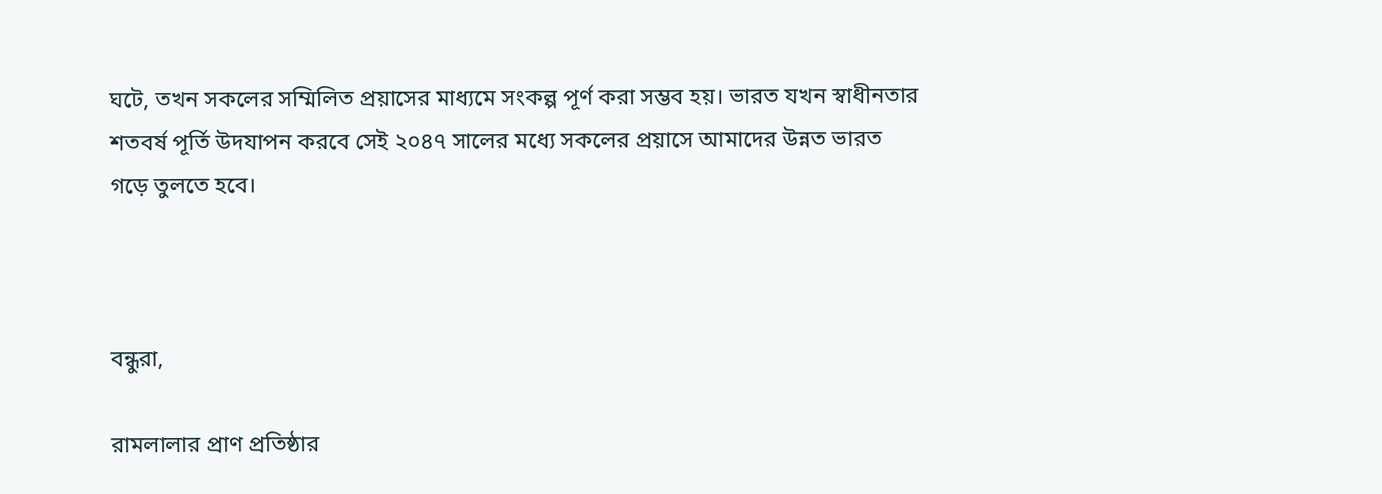ঘটে, তখন সকলের সম্মিলিত প্রয়াসের মাধ্যমে সংকল্প পূর্ণ করা সম্ভব হয়। ভারত যখন স্বাধীনতার শতবর্ষ পূর্তি উদযাপন করবে সেই ২০৪৭ সালের মধ্যে সকলের প্রয়াসে আমাদের উন্নত ভারত গড়ে তুলতে হবে।



বন্ধুরা,

রামলালার প্রাণ প্রতিষ্ঠার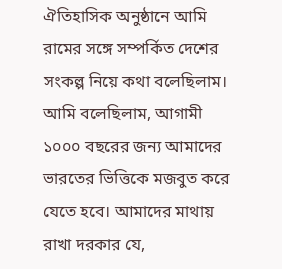ঐতিহাসিক অনুষ্ঠানে আমি রামের সঙ্গে সম্পর্কিত দেশের সংকল্প নিয়ে কথা বলেছিলাম। আমি বলেছিলাম, আগামী ১০০০ বছরের জন্য আমাদের ভারতের ভিত্তিকে মজবুত করে যেতে হবে। আমাদের মাথায় রাখা দরকার যে,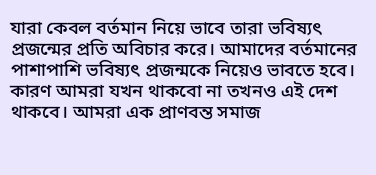যারা কেবল বর্তমান নিয়ে ভাবে তারা ভবিষ্যৎ প্রজন্মের প্রতি অবিচার করে। আমাদের বর্তমানের পাশাপাশি ভবিষ্যৎ প্রজন্মকে নিয়েও ভাবতে হবে। কারণ আমরা যখন থাকবো না তখনও এই দেশ থাকবে। আমরা এক প্রাণবন্ত সমাজ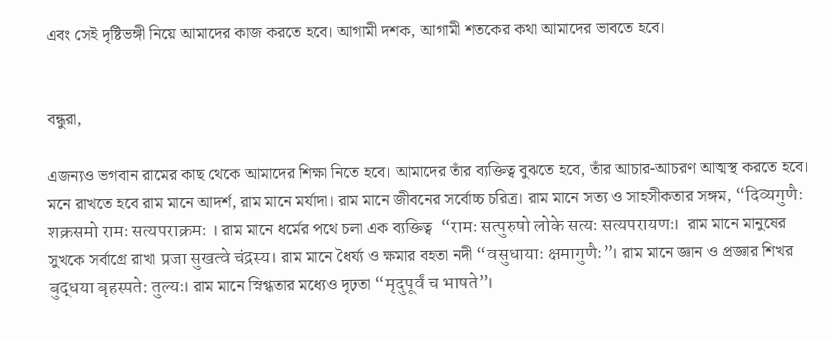এবং সেই দৃষ্টিভঙ্গী নিয়ে আমাদের কাজ করতে হবে। আগামী দশক, আগামী শতকের কথা আমাদের ভাবতে হবে।


বন্ধুরা,

এজন্যও ভগবান রামের কাছ থেকে আমাদের শিক্ষা নিতে হবে। আমাদের তাঁর ব্যক্তিত্ব বুঝতে হবে, তাঁর আচার-আচরণ আত্মস্থ করতে হবে। মনে রাখতে হবে রাম মানে আদর্শ, রাম মানে মর্যাদা। রাম মানে জীবনের সর্বোচ্চ চরিত্র। রাম মানে সত্য ও সাহসীকতার সঙ্গম, “दिव्यगुणैः शक्रसमो रामः सत्यपराक्रमः । রাম মানে ধর্মের পথে চলা এক ব্যক্তিত্ব  “रामः सत्पुरुषो लोके सत्यः सत्यपरायणः।  রাম মানে মানুষের সুখকে সর্বাগ্রে রাখা प्रजा सुखत्वे चंद्रस्य। রাম মানে ধৈর্য্য ও ক্ষমার বহতা নদী “वसुधायाः क्षमागुणैः”। রাম মানে জ্ঞান ও প্রজ্ঞার শিখর बुद्धया बृहस्पते: तुल्यः। রাম মানে স্নিগ্ধতার মধ্যেও দৃঢ়তা “मृदुपूर्वं च भाषते”।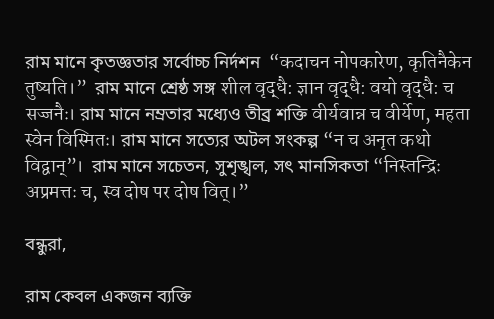রাম মানে কৃতজ্ঞতার সর্বোচ্চ নির্দশন  “कदाचन नोपकारेण, कृतिनैकेन तुष्यति।”  রাম মানে শ্রেষ্ঠ সঙ্গ शील वृद्धै: ज्ञान वृद्धै: वयो वृद्धै: च सज्जनैः। রাম মানে নম্রতার মধ্যেও তীব্র শক্তি वीर्यवान्न च वीर्येण, महता स्वेन विस्मितः। রাম মানে সত্যের অটল সংকল্প “न च अनृत कथो विद्वान्”।  রাম মানে সচেতন, সুশৃঙ্খল, সৎ মানসিকতা “निस्तन्द्रिः अप्रमत्तः च, स्व दोष पर दोष वित्।”

বন্ধুরা,

রাম কেবল একজন ব্যক্তি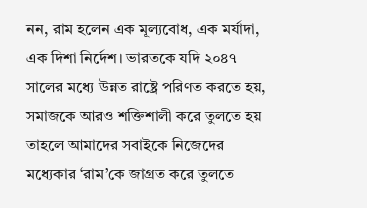নন, রাম হলেন এক মূল্যবোধ, এক মর্যাদা, এক দিশা নির্দেশ। ভারতকে যদি ২০৪৭ সালের মধ্যে উন্নত রাষ্ট্রে পরিণত করতে হয়, সমাজকে আরও শক্তিশালী করে তুলতে হয় তাহলে আমাদের সবাইকে নিজেদের মধ্যেকার ‘রাম’কে জাগ্রত করে তুলতে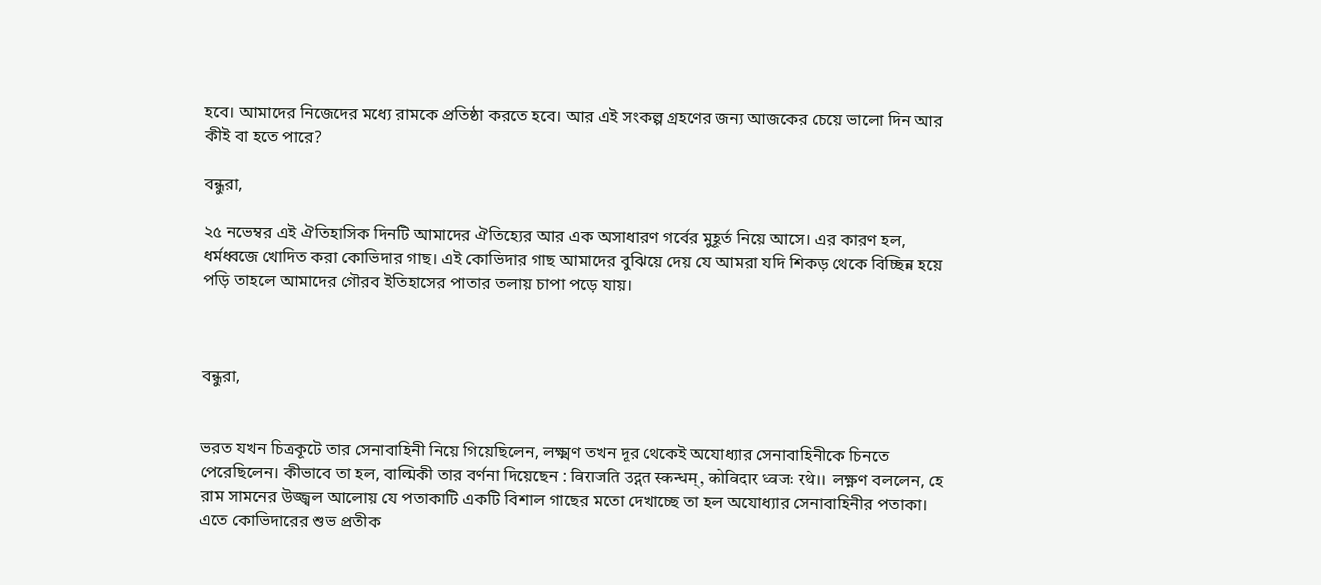হবে। আমাদের নিজেদের মধ্যে রামকে প্রতিষ্ঠা করতে হবে। আর এই সংকল্প গ্রহণের জন্য আজকের চেয়ে ভালো দিন আর কীই বা হতে পারে?

বন্ধুরা,

২৫ নভেম্বর এই ঐতিহাসিক দিনটি আমাদের ঐতিহ্যের আর এক অসাধারণ গর্বের মুহূর্ত নিয়ে আসে। এর কারণ হল, ধর্মধ্বজে খোদিত করা কোভিদার গাছ। এই কোভিদার গাছ আমাদের বুঝিয়ে দেয় যে আমরা যদি শিকড় থেকে বিচ্ছিন্ন হয়ে পড়ি তাহলে আমাদের গৌরব ইতিহাসের পাতার তলায় চাপা পড়ে যায়।



বন্ধুরা,


ভরত যখন চিত্রকূটে তার সেনাবাহিনী নিয়ে গিয়েছিলেন, লক্ষ্মণ তখন দূর থেকেই অযোধ্যার সেনাবাহিনীকে চিনতে পেরেছিলেন। কীভাবে তা হল, বাল্মিকী তার বর্ণনা দিয়েছেন : विराजति उद्गत स्कन्धम्, कोविदार ध्वजः रथे।।  লক্ষ্ণণ বললেন, হে রাম সামনের উজ্জ্বল আলোয় যে পতাকাটি একটি বিশাল গাছের মতো দেখাচ্ছে তা হল অযোধ্যার সেনাবাহিনীর পতাকা। এতে কোভিদারের শুভ প্রতীক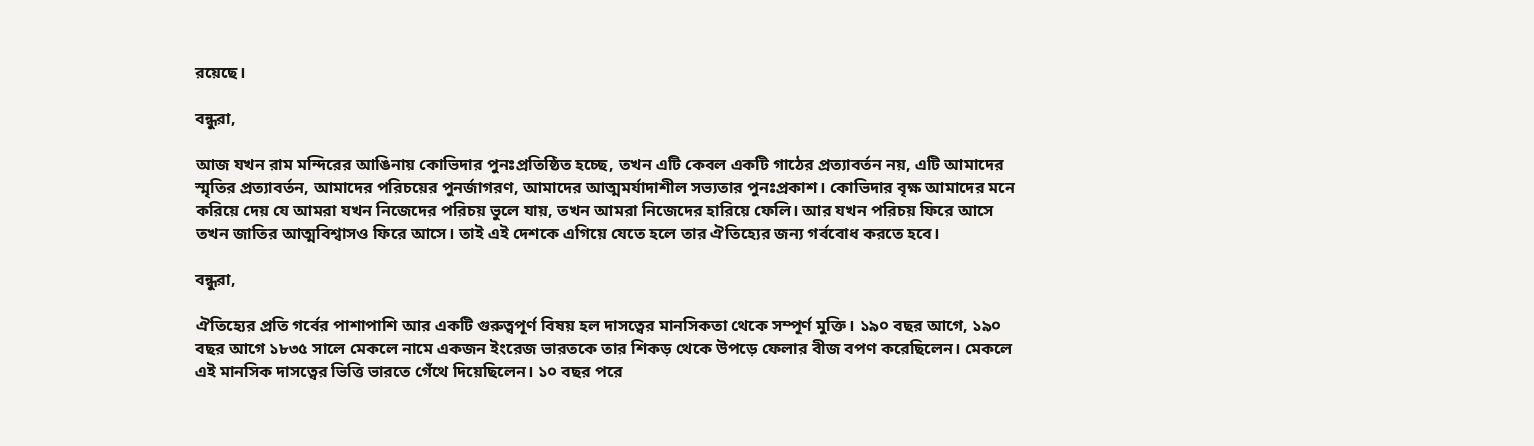রয়েছে।

বন্ধুরা,

আজ যখন রাম মন্দিরের আঙিনায় কোভিদার পুনঃপ্রতিষ্ঠিত হচ্ছে, তখন এটি কেবল একটি গাঠের প্রত্যাবর্তন নয়, এটি আমাদের স্মৃতির প্রত্যাবর্তন, আমাদের পরিচয়ের পুনর্জাগরণ, আমাদের আত্মমর্যাদাশীল সভ্যতার পুনঃপ্রকাশ। কোভিদার বৃক্ষ আমাদের মনে করিয়ে দেয় যে আমরা যখন নিজেদের পরিচয় ভুলে যায়, তখন আমরা নিজেদের হারিয়ে ফেলি। আর যখন পরিচয় ফিরে আসে তখন জাতির আত্মবিশ্বাসও ফিরে আসে। তাই এই দেশকে এগিয়ে যেতে হলে তার ঐতিহ্যের জন্য গর্ববোধ করতে হবে।

বন্ধুরা,

ঐতিহ্যের প্রতি গর্বের পাশাপাশি আর একটি গুরুত্বপূর্ণ বিষয় হল দাসত্বের মানসিকতা থেকে সম্পূর্ণ মুক্তি। ১৯০ বছর আগে, ১৯০ বছর আগে ১৮৩৫ সালে মেকলে নামে একজন ইংরেজ ভারতকে তার শিকড় থেকে উপড়ে ফেলার বীজ বপণ করেছিলেন। মেকলে এই মানসিক দাসত্বের ভিত্তি ভারতে গেঁথে দিয়েছিলেন। ১০ বছর পরে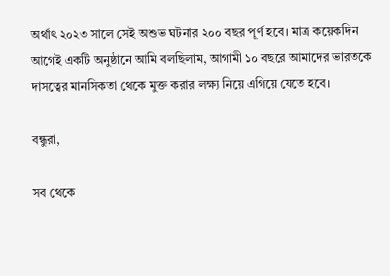অর্থাৎ ২০২৩ সালে সেই অশুভ ঘটনার ২০০ বছর পূর্ণ হবে। মাত্র কয়েকদিন আগেই একটি অনুষ্ঠানে আমি বলছিলাম, আগামী ১০ বছরে আমাদের ভারতকে দাসত্বের মানসিকতা থেকে মুক্ত করার লক্ষ্য নিয়ে এগিয়ে যেতে হবে।

বন্ধুরা,

সব থেকে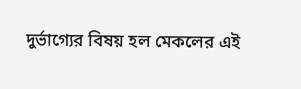দুর্ভাগ্যের বিষয় হল মেকলের এই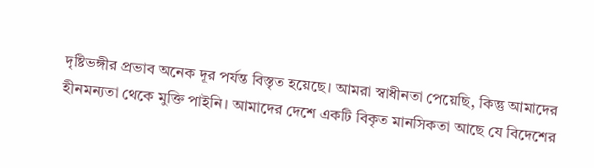দৃষ্টিভঙ্গীর প্রভাব অনেক দূর পর্যন্ত বিস্তৃত হয়েছে। আমরা স্বাধীনতা পেয়েছি, কিন্তু আমাদের হীনমন্যতা থেকে মুক্তি পাইনি। আমাদের দেশে একটি বিকৃত মানসিকতা আছে যে বিদেশের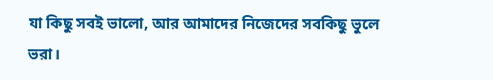যা কিছু সবই ভালো, আর আমাদের নিজেদের সবকিছু ভুলে ভরা।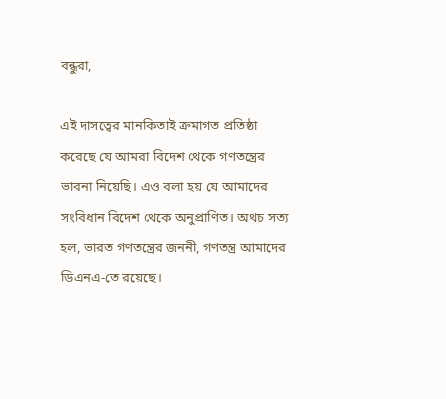বন্ধুরা,

এই দাসত্বের মানকিতাই ক্রমাগত প্রতিষ্ঠা করেছে যে আমরা বিদেশ থেকে গণতন্ত্রের ভাবনা নিয়েছি। এও বলা হয় যে আমাদের সংবিধান বিদেশ থেকে অনুপ্রাণিত। অথচ সত্য হল, ভারত গণতন্ত্রের জননী, গণতন্ত্র আমাদের ডিএনএ-তে রয়েছে।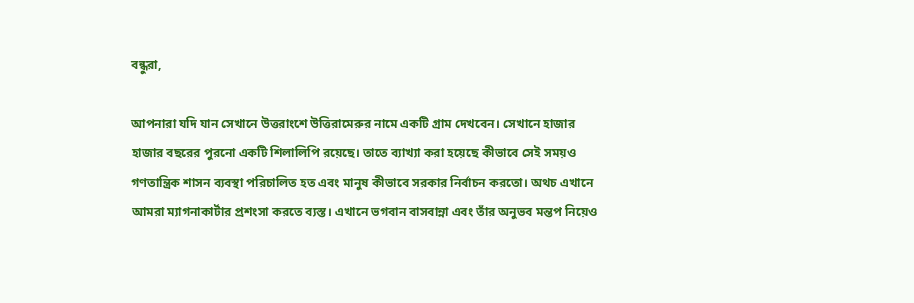বন্ধুরা,

আপনারা যদি যান সেখানে উত্তরাংশে উত্তিরামেরুর নামে একটি গ্রাম দেখবেন। সেখানে হাজার হাজার বছরের পুরনো একটি শিলালিপি রয়েছে। তাতে ব্যাখ্যা করা হয়েছে কীভাবে সেই সময়ও গণতান্ত্রিক শাসন ব্যবস্থা পরিচালিত হত এবং মানুষ কীভাবে সরকার নির্বাচন করতো। অথচ এখানে আমরা ম্যাগনাকার্টার প্রশংসা করতে ব্যস্ত। এখানে ভগবান বাসবান্না এবং তাঁর অনুভব মন্তপ নিয়েও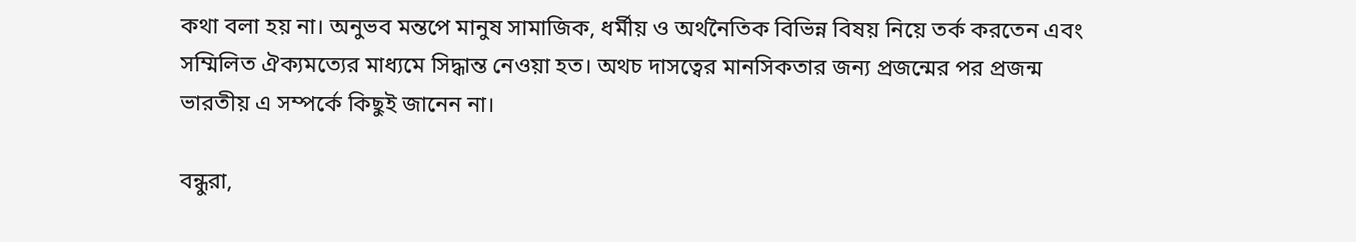কথা বলা হয় না। অনুভব মন্তপে মানুষ সামাজিক, ধর্মীয় ও অর্থনৈতিক বিভিন্ন বিষয় নিয়ে তর্ক করতেন এবং সম্মিলিত ঐক্যমত্যের মাধ্যমে সিদ্ধান্ত নেওয়া হত। অথচ দাসত্বের মানসিকতার জন্য প্রজন্মের পর প্রজন্ম ভারতীয় এ সম্পর্কে কিছুই জানেন না।

বন্ধুরা,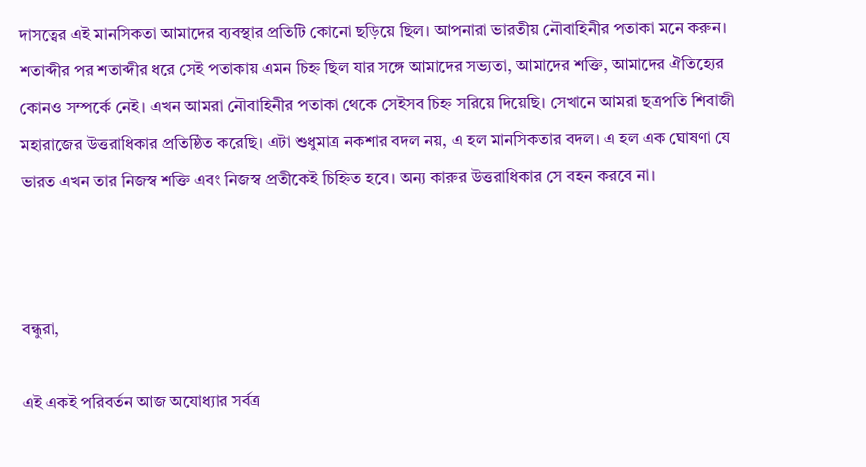দাসত্বের এই মানসিকতা আমাদের ব্যবস্থার প্রতিটি কোনো ছড়িয়ে ছিল। আপনারা ভারতীয় নৌবাহিনীর পতাকা মনে করুন। শতাব্দীর পর শতাব্দীর ধরে সেই পতাকায় এমন চিহ্ন ছিল যার সঙ্গে আমাদের সভ্যতা, আমাদের শক্তি, আমাদের ঐতিহ্যের কোনও সম্পর্কে নেই। এখন আমরা নৌবাহিনীর পতাকা থেকে সেইসব চিহ্ন সরিয়ে দিয়েছি। সেখানে আমরা ছত্রপতি শিবাজী মহারাজের উত্তরাধিকার প্রতিষ্ঠিত করেছি। এটা শুধুমাত্র নকশার বদল নয়, এ হল মানসিকতার বদল। এ হল এক ঘোষণা যে ভারত এখন তার নিজস্ব শক্তি এবং নিজস্ব প্রতীকেই চিহ্নিত হবে। অন্য কারুর উত্তরাধিকার সে বহন করবে না।



বন্ধুরা,

এই একই পরিবর্তন আজ অযোধ্যার সর্বত্র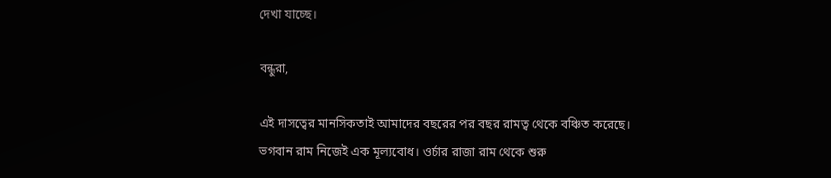দেখা যাচ্ছে।

বন্ধুরা,

এই দাসত্বের মানসিকতাই আমাদের বছরের পর বছর রামত্ব থেকে বঞ্চিত করেছে। ভগবান রাম নিজেই এক মূল্যবোধ। ওর্চার রাজা রাম থেকে শুরু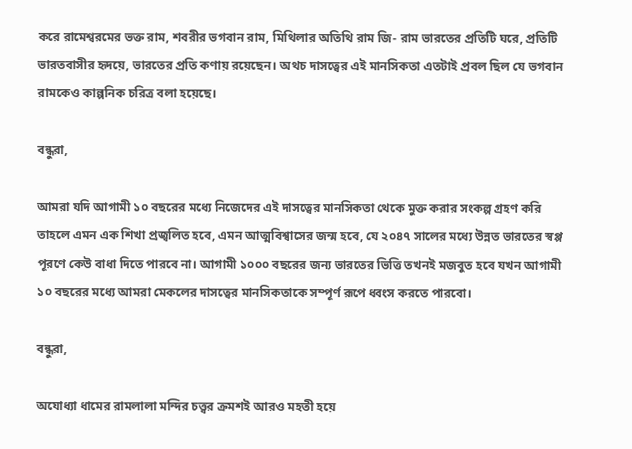করে রামেশ্বরমের ভক্ত রাম, শবরীর ভগবান রাম, মিথিলার অতিথি রাম জি- রাম ভারতের প্রতিটি ঘরে, প্রতিটি ভারতবাসীর হৃদয়ে, ভারতের প্রতি কণায় রয়েছেন। অথচ দাসত্বের এই মানসিকতা এতটাই প্রবল ছিল যে ভগবান রামকেও কাল্পনিক চরিত্র বলা হয়েছে।

বন্ধুরা,

আমরা যদি আগামী ১০ বছরের মধ্যে নিজেদের এই দাসত্বের মানসিকতা থেকে মুক্ত করার সংকল্প গ্রহণ করি তাহলে এমন এক শিখা প্রজ্বলিত হবে, এমন আত্মবিশ্বাসের জন্ম হবে, যে ২০৪৭ সালের মধ্যে উন্নত ভারতের স্বপ্প পূরণে কেউ বাধা দিতে পারবে না। আগামী ১০০০ বছরের জন্য ভারতের ভিত্তি তখনই মজবুত হবে যখন আগামী ১০ বছরের মধ্যে আমরা মেকলের দাসত্বের মানসিকতাকে সম্পূর্ণ রূপে ধ্বংস করতে পারবো।

বন্ধুরা,

অযোধ্যা ধামের রামলালা মন্দির চত্ত্বর ক্রমশই আরও মহতী হয়ে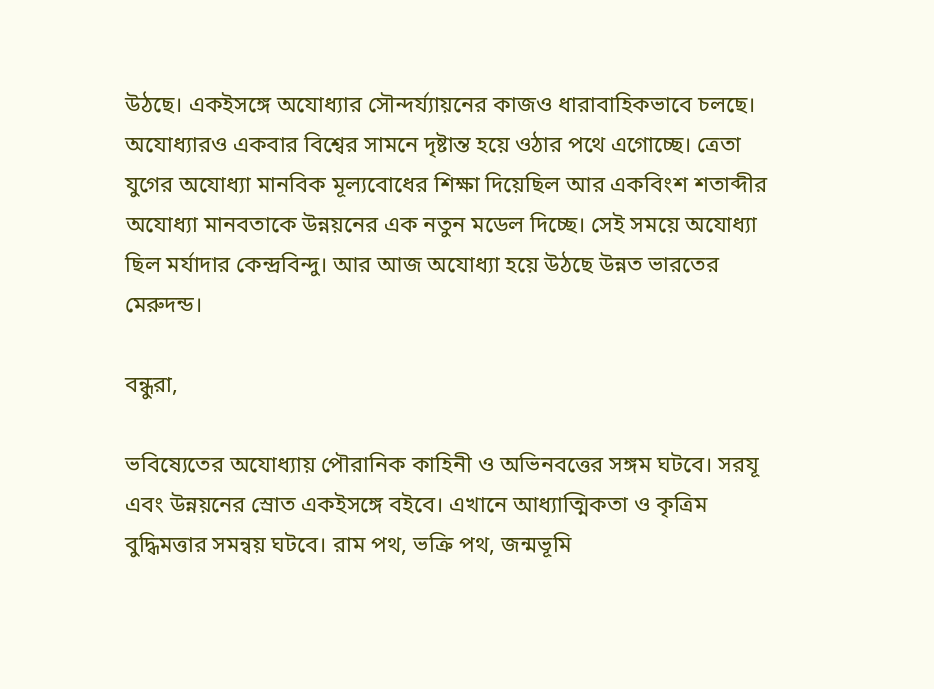উঠছে। একইসঙ্গে অযোধ্যার সৌন্দর্য্যায়নের কাজও ধারাবাহিকভাবে চলছে। অযোধ্যারও একবার বিশ্বের সামনে দৃষ্টান্ত হয়ে ওঠার পথে এগোচ্ছে। ত্রেতা যুগের অযোধ্যা মানবিক মূল্যবোধের শিক্ষা দিয়েছিল আর একবিংশ শতাব্দীর অযোধ্যা মানবতাকে উন্নয়নের এক নতুন মডেল দিচ্ছে। সেই সময়ে অযোধ্যা ছিল মর্যাদার কেন্দ্রবিন্দু। আর আজ অযোধ্যা হয়ে উঠছে উন্নত ভারতের মেরুদন্ড।

বন্ধুরা,

ভবিষ্যেতের অযোধ্যায় পৌরানিক কাহিনী ও অভিনবত্তের সঙ্গম ঘটবে। সরযূ এবং উন্নয়নের স্রোত একইসঙ্গে বইবে। এখানে আধ্যাত্মিকতা ও কৃত্রিম বুদ্ধিমত্তার সমন্বয় ঘটবে। রাম পথ, ভক্রি পথ, জন্মভূমি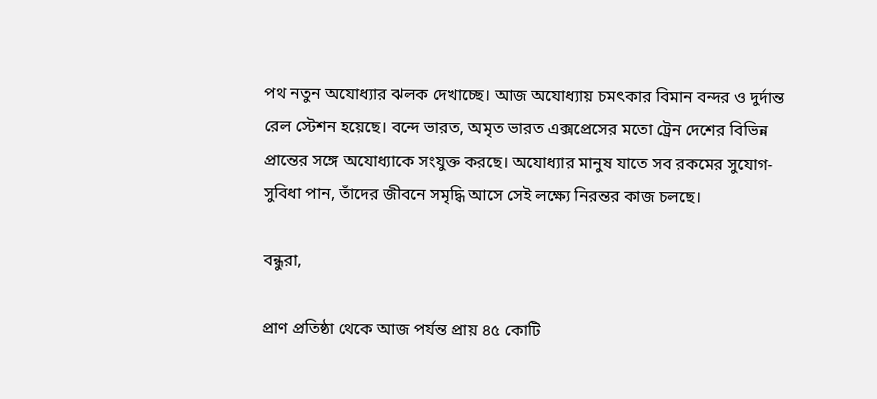পথ নতুন অযোধ্যার ঝলক দেখাচ্ছে। আজ অযোধ্যায় চমৎকার বিমান বন্দর ও দুর্দান্ত রেল স্টেশন হয়েছে। বন্দে ভারত, অমৃত ভারত এক্সপ্রেসের মতো ট্রেন দেশের বিভিন্ন প্রান্তের সঙ্গে অযোধ্যাকে সংযুক্ত করছে। অযোধ্যার মানুষ যাতে সব রকমের সুযোগ-সুবিধা পান, তাঁদের জীবনে সমৃদ্ধি আসে সেই লক্ষ্যে নিরন্তর কাজ চলছে।

বন্ধুরা,

প্রাণ প্রতিষ্ঠা থেকে আজ পর্যন্ত প্রায় ৪৫ কোটি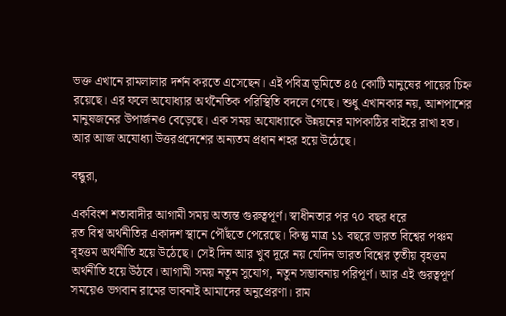ভক্ত এখানে রামলালার দর্শন করতে এসেছেন। এই পবিত্র ভূমিতে ৪৫ কোটি মানুষের পায়ের চিহ্ন রয়েছে। এর ফলে অযোধ্যার অর্থনৈতিক পরিস্থিতি বদলে গেছে। শুধু এখানকার নয়, আশপাশের মানুষজনের উপার্জনও বেড়েছে। এক সময় অযোধ্যাকে উন্নয়নের মাপকাঠির বাইরে রাখা হত। আর আজ অযোধ্যা উত্তরপ্রদেশের অন্যতম প্রধান শহর হয়ে উঠেছে।

বন্ধুরা,

একবিংশ শতাবাদীর আগামী সময় অত্যন্ত গুরুত্বপূর্ণ। স্বাধীনতার পর ৭০ বছর ধরে
রত বিশ্ব অর্থনীতির একাদশ স্থানে পৌঁছতে পেরেছে। কিন্তু মাত্র ১১ বছরে ভারত বিশ্বের পঞ্চম বৃহত্তম অর্থনীতি হয়ে উঠেছে। সেই দিন আর খুব দূরে নয় যেদিন ভারত বিশ্বের তৃতীয় বৃহত্তম অর্থনীতি হয়ে উঠবে। আগামী সময় নতুন সুযোগ, নতুন সম্ভাবনায় পরিপূর্ণ। আর এই গুরত্বপূর্ণ সময়েও ভগবান রামের ভাবনাই আমাদের অনুপ্রেরণা। রাম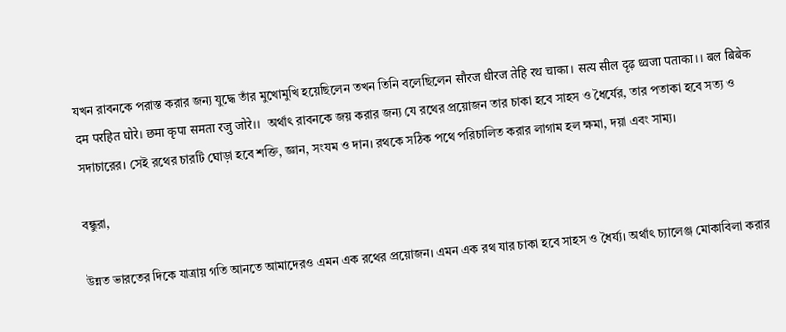যখন রাবনকে পরাস্ত করার জন্য যুদ্ধে তাঁর মুখোমুখি হয়েছিলেন তখন তিনি বলেছিলেন सौरज धीरज तेहि रथ चाका। सत्य सील दृढ़ ध्वजा पताका।। बल बिबेक दम परहित घोरे। छमा कृपा समता रजु जोरे।।  অর্থাৎ রাবনকে জয় করার জন্য যে রথের প্রয়োজন তার চাকা হবে সাহস ও ধৈর্যের, তার পতাকা হবে সত্য ও সদাচারের। সেই রথের চারটি ঘোড়া হবে শক্তি, জ্ঞান, সংযম ও দান। রথকে সঠিক পথে পরিচালিত করার লাগাম হল ক্ষমা, দয়া এবং সাম্য।

বন্ধুরা,

উন্নত ভারতের দিকে যাত্রায় গতি আনতে আমাদেরও এমন এক রথের প্রয়োজন। এমন এক রথ যার চাকা হবে সাহস ও ধৈর্য্য। অর্থাৎ চ্যালেঞ্জ মোকাবিলা করার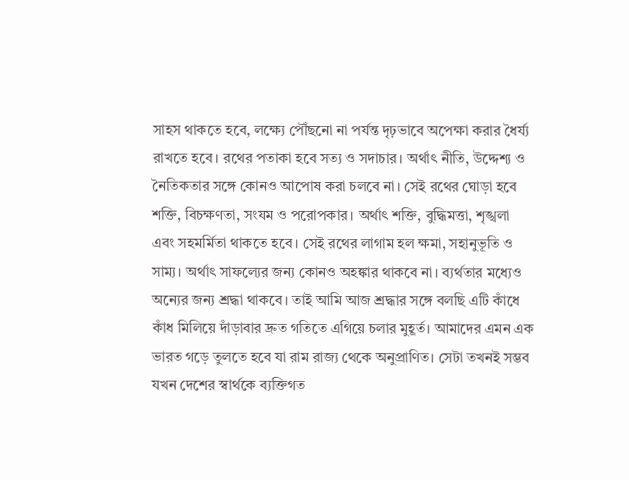সাহস থাকতে হবে, লক্ষ্যে পৌঁছনো না পর্যন্ত দৃঢ়ভাবে অপেক্ষা করার ধৈর্য্য রাখতে হবে। রথের পতাকা হবে সত্য ও সদাচার। অর্থাৎ নীতি, উদ্দেশ্য ও নৈতিকতার সঙ্গে কোনও আপোষ করা চলবে না। সেই রথের ঘোড়া হবে শক্তি, বিচক্ষণতা, সংযম ও পরোপকার। অর্থাৎ শক্তি, বুদ্ধিমত্তা, শৃঙ্খলা এবং সহমর্মিতা থাকতে হবে। সেই রথের লাগাম হল ক্ষমা, সহানুভূতি ও সাম্য। অর্থাৎ সাফল্যের জন্য কোনও অহঙ্কার থাকবে না। ব্যর্থতার মধ্যেও অন্যের জন্য শ্রদ্ধা থাকবে। তাই আমি আজ শ্রদ্ধার সঙ্গে বলছি এটি কাঁধে কাঁধ মিলিয়ে দাঁড়াবার দ্রুত গতিতে এগিয়ে চলার মুহূর্ত। আমাদের এমন এক ভারত গড়ে তুলতে হবে যা রাম রাজ্য থেকে অনুপ্রাণিত। সেটা তখনই সম্ভব যখন দেশের স্বার্থকে ব্যক্তিগত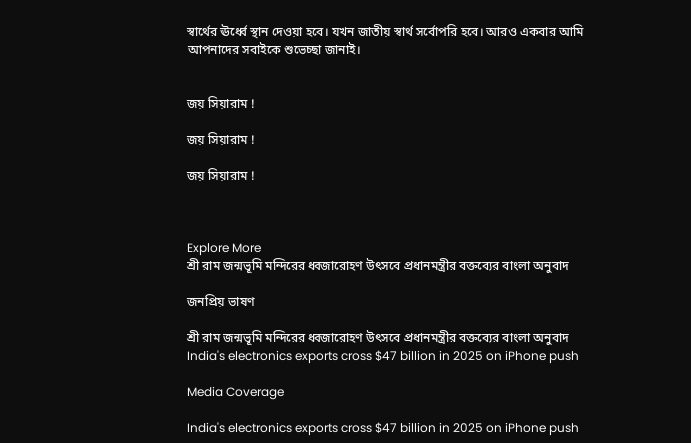স্বার্থের ঊর্ধ্বে স্থান দেওয়া হবে। যখন জাতীয় স্বার্থ সর্বোপরি হবে। আরও একবার আমি আপনাদের সবাইকে শুভেচ্ছা জানাই।


জয় সিয়ারাম !

জয় সিয়ারাম !

জয় সিয়ারাম !



Explore More
শ্রী রাম জন্মভূমি মন্দিরের ধ্বজারোহণ উৎসবে প্রধানমন্ত্রীর বক্তব্যের বাংলা অনুবাদ

জনপ্রিয় ভাষণ

শ্রী রাম জন্মভূমি মন্দিরের ধ্বজারোহণ উৎসবে প্রধানমন্ত্রীর বক্তব্যের বাংলা অনুবাদ
India's electronics exports cross $47 billion in 2025 on iPhone push

Media Coverage

India's electronics exports cross $47 billion in 2025 on iPhone push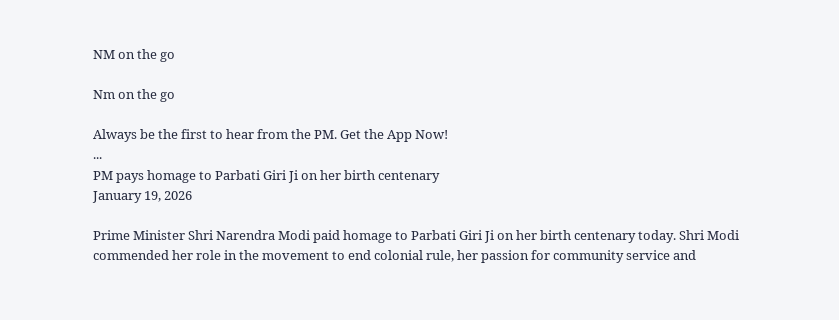NM on the go

Nm on the go

Always be the first to hear from the PM. Get the App Now!
...
PM pays homage to Parbati Giri Ji on her birth centenary
January 19, 2026

Prime Minister Shri Narendra Modi paid homage to Parbati Giri Ji on her birth centenary today. Shri Modi commended her role in the movement to end colonial rule, her passion for community service and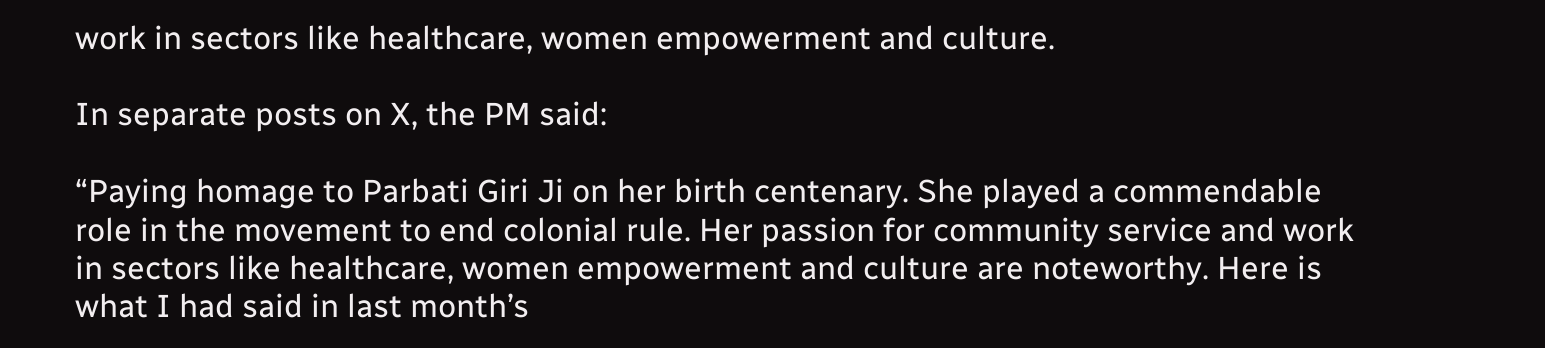work in sectors like healthcare, women empowerment and culture.

In separate posts on X, the PM said:

“Paying homage to Parbati Giri Ji on her birth centenary. She played a commendable role in the movement to end colonial rule. Her passion for community service and work in sectors like healthcare, women empowerment and culture are noteworthy. Here is what I had said in last month’s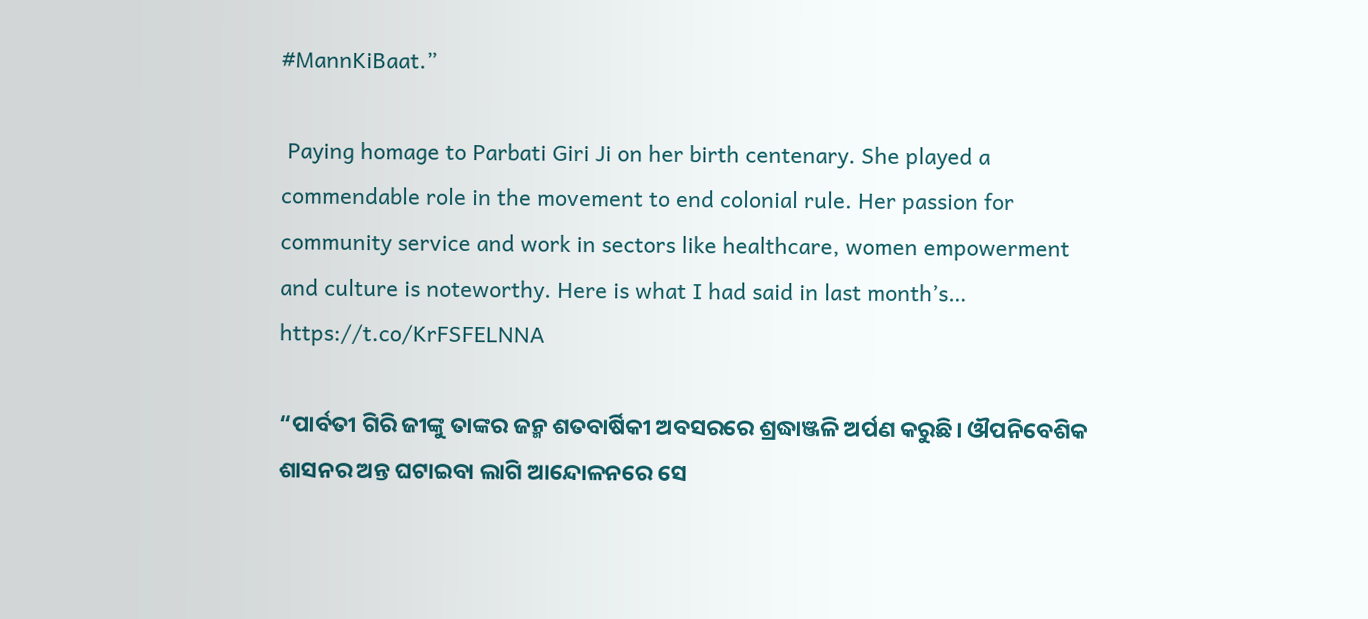#MannKiBaat.”

 Paying homage to Parbati Giri Ji on her birth centenary. She played a commendable role in the movement to end colonial rule. Her passion for community service and work in sectors like healthcare, women empowerment and culture is noteworthy. Here is what I had said in last month’s… https://t.co/KrFSFELNNA

“ପାର୍ବତୀ ଗିରି ଜୀଙ୍କୁ ତାଙ୍କର ଜନ୍ମ ଶତବାର୍ଷିକୀ ଅବସରରେ ଶ୍ରଦ୍ଧାଞ୍ଜଳି ଅର୍ପଣ କରୁଛି। ଔପନିବେଶିକ ଶାସନର ଅନ୍ତ ଘଟାଇବା ଲାଗି ଆନ୍ଦୋଳନରେ ସେ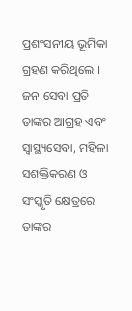ପ୍ରଶଂସନୀୟ ଭୂମିକା ଗ୍ରହଣ କରିଥିଲେ । ଜନ ସେବା ପ୍ରତି ତାଙ୍କର ଆଗ୍ରହ ଏବଂ ସ୍ୱାସ୍ଥ୍ୟସେବା, ମହିଳା ସଶକ୍ତିକରଣ ଓ ସଂସ୍କୃତି କ୍ଷେତ୍ରରେ ତାଙ୍କର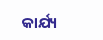କାର୍ଯ୍ୟ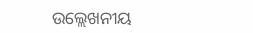ଉଲ୍ଲେଖନୀୟ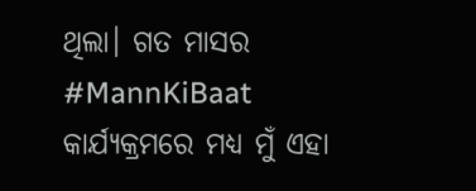ଥିଲା। ଗତ ମାସର #MannKiBaat କାର୍ଯ୍ୟକ୍ରମରେ ମଧ୍ୟ ମୁଁ ଏହା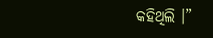କହିଥିଲି ।”